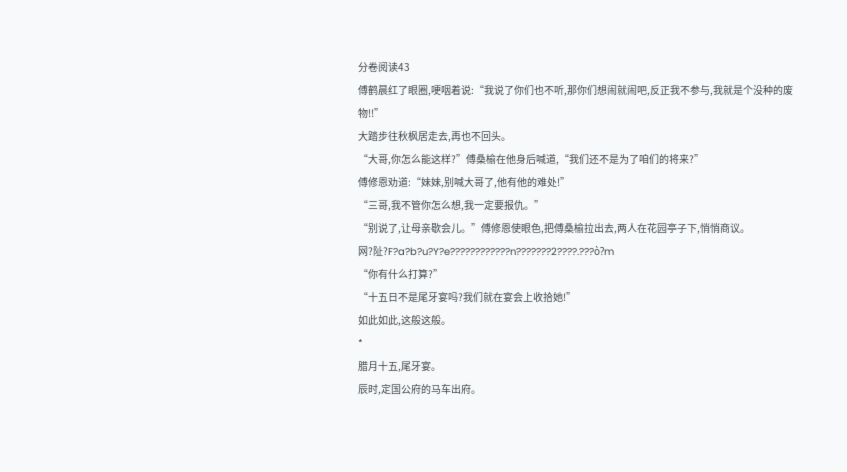分卷阅读43
傅鹤晨红了眼圈,哽咽着说:“我说了你们也不听,那你们想闹就闹吧,反正我不参与,我就是个没种的废物!!”
大踏步往秋枫居走去,再也不回头。
“大哥,你怎么能这样?”傅桑榆在他身后喊道,“我们还不是为了咱们的将来?”
傅修恩劝道:“妹妹,别喊大哥了,他有他的难处!”
“三哥,我不管你怎么想,我一定要报仇。”
“别说了,让母亲歇会儿。”傅修恩使眼色,把傅桑榆拉出去,两人在花园亭子下,悄悄商议。
网?阯?F?a?b?u?Y?e????????????n???????2????.???ò?m
“你有什么打算?”
“十五日不是尾牙宴吗?我们就在宴会上收拾她!”
如此如此,这般这般。
*
腊月十五,尾牙宴。
辰时,定国公府的马车出府。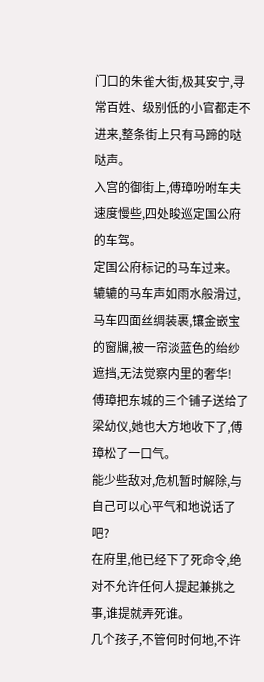门口的朱雀大街,极其安宁,寻常百姓、级别低的小官都走不进来,整条街上只有马蹄的哒哒声。
入宫的御街上,傅璋吩咐车夫速度慢些,四处睃巡定国公府的车驾。
定国公府标记的马车过来。
辘辘的马车声如雨水般滑过,马车四面丝绸装裹,镶金嵌宝的窗牖,被一帘淡蓝色的绐纱遮挡,无法觉察内里的奢华!
傅璋把东城的三个铺子送给了梁幼仪,她也大方地收下了,傅璋松了一口气。
能少些敌对,危机暂时解除,与自己可以心平气和地说话了吧?
在府里,他已经下了死命令,绝对不允许任何人提起兼挑之事,谁提就弄死谁。
几个孩子,不管何时何地,不许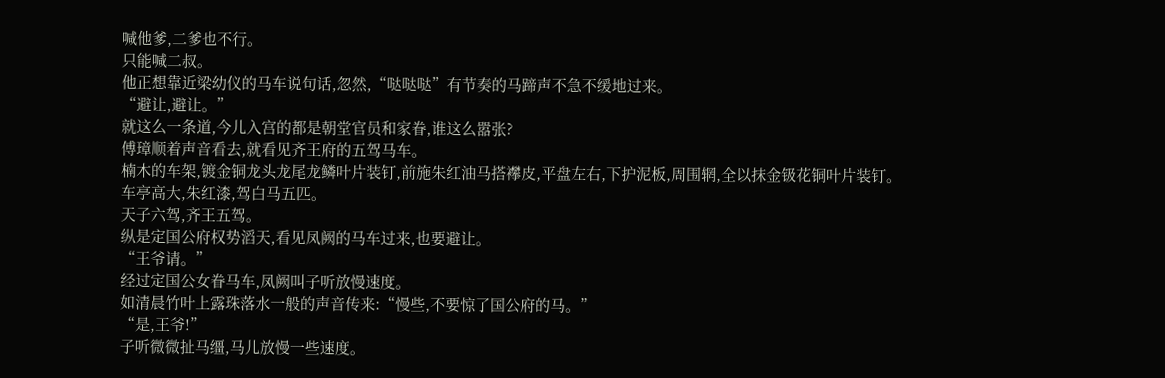喊他爹,二爹也不行。
只能喊二叔。
他正想靠近梁幼仪的马车说句话,忽然,“哒哒哒”有节奏的马蹄声不急不缓地过来。
“避让,避让。”
就这么一条道,今儿入宫的都是朝堂官员和家眷,谁这么嚣张?
傅璋顺着声音看去,就看见齐王府的五驾马车。
楠木的车架,镀金铜龙头龙尾龙鳞叶片装钉,前施朱红油马搭襻皮,平盘左右,下护泥板,周围辋,全以抹金钑花铜叶片装钉。
车亭高大,朱红漆,驾白马五匹。
天子六驾,齐王五驾。
纵是定国公府权势滔天,看见凤阙的马车过来,也要避让。
“王爷请。”
经过定国公女眷马车,凤阙叫子听放慢速度。
如清晨竹叶上露珠落水一般的声音传来:“慢些,不要惊了国公府的马。”
“是,王爷!”
子听微微扯马缰,马儿放慢一些速度。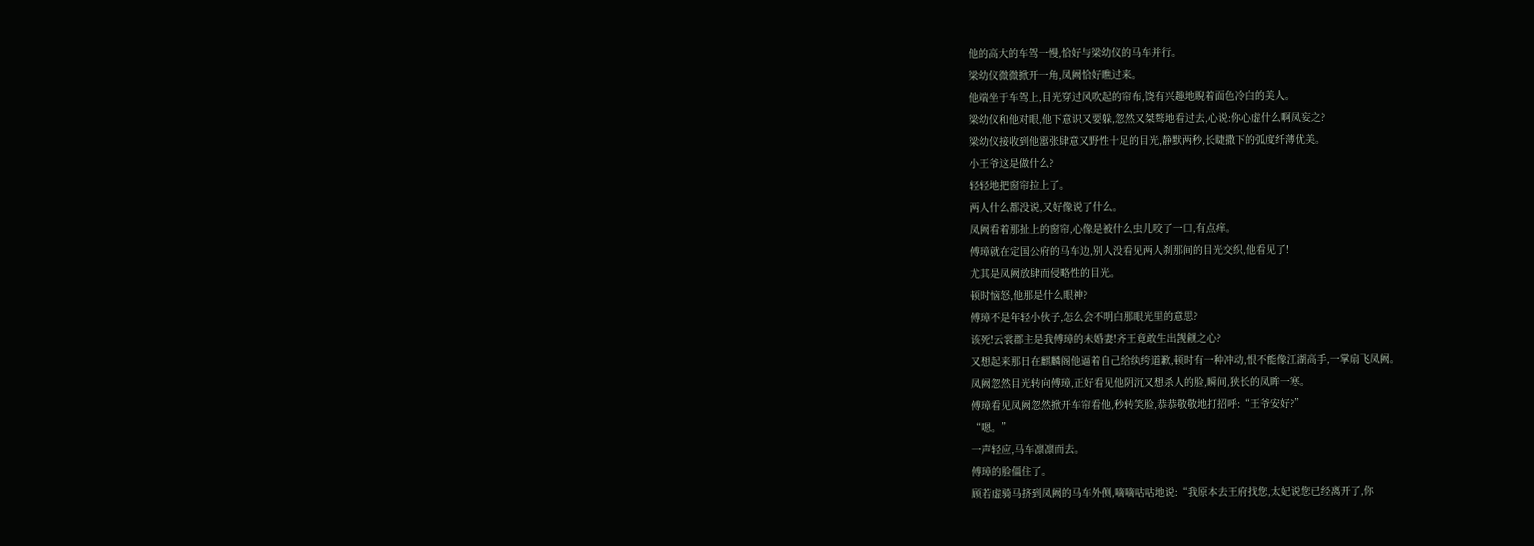他的高大的车驾一慢,恰好与梁幼仪的马车并行。
梁幼仪微微掀开一角,凤阙恰好瞧过来。
他端坐于车驾上,目光穿过风吹起的帘布,饶有兴趣地睨着面色冷白的美人。
梁幼仪和他对眼,他下意识又要躲,忽然又桀骜地看过去,心说:你心虚什么啊凤妄之?
梁幼仪接收到他嚣张肆意又野性十足的目光,静默两秒,长睫撒下的弧度纤薄优美。
小王爷这是做什么?
轻轻地把窗帘拉上了。
两人什么都没说,又好像说了什么。
凤阙看着那扯上的窗帘,心像是被什么虫儿咬了一口,有点痒。
傅璋就在定国公府的马车边,别人没看见两人刹那间的目光交织,他看见了!
尤其是凤阙放肆而侵略性的目光。
顿时恼怒,他那是什么眼神?
傅璋不是年轻小伙子,怎么会不明白那眼光里的意思?
该死!云裳郡主是我傅璋的未婚妻!齐王竟敢生出觊觎之心?
又想起来那日在麒麟阁他逼着自己给纨绔道歉,顿时有一种冲动,恨不能像江湖高手,一掌扇飞凤阙。
凤阙忽然目光转向傅璋,正好看见他阴沉又想杀人的脸,瞬间,狭长的凤眸一寒。
傅璋看见凤阙忽然掀开车帘看他,秒转笑脸,恭恭敬敬地打招呼:“王爷安好?”
“嗯。”
一声轻应,马车凛凛而去。
傅璋的脸僵住了。
顾若虚骑马挤到凤阙的马车外侧,嘀嘀咕咕地说:“我原本去王府找您,太妃说您已经离开了,你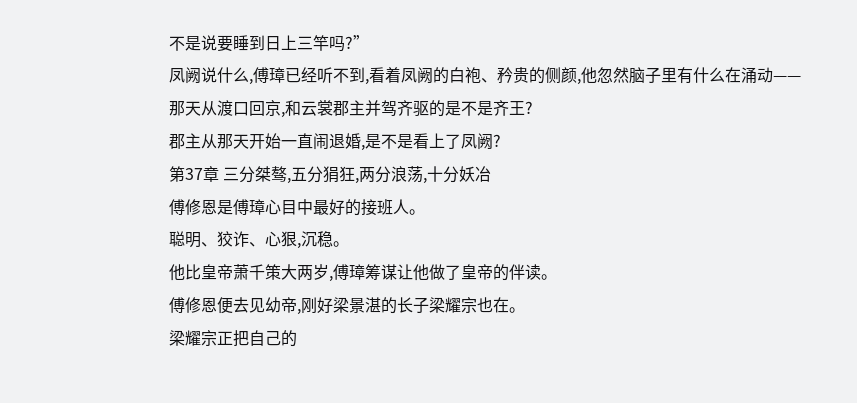不是说要睡到日上三竿吗?”
凤阙说什么,傅璋已经听不到,看着凤阙的白袍、矜贵的侧颜,他忽然脑子里有什么在涌动——
那天从渡口回京,和云裳郡主并驾齐驱的是不是齐王?
郡主从那天开始一直闹退婚,是不是看上了凤阙?
第37章 三分桀骜,五分狷狂,两分浪荡,十分妖冶
傅修恩是傅璋心目中最好的接班人。
聪明、狡诈、心狠,沉稳。
他比皇帝萧千策大两岁,傅璋筹谋让他做了皇帝的伴读。
傅修恩便去见幼帝,刚好梁景湛的长子梁耀宗也在。
梁耀宗正把自己的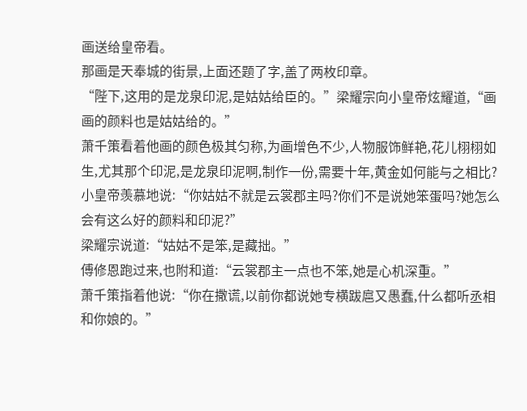画送给皇帝看。
那画是天奉城的街景,上面还题了字,盖了两枚印章。
“陛下,这用的是龙泉印泥,是姑姑给臣的。”梁耀宗向小皇帝炫耀道,“画画的颜料也是姑姑给的。”
萧千策看着他画的颜色极其匀称,为画增色不少,人物服饰鲜艳,花儿栩栩如生,尤其那个印泥,是龙泉印泥啊,制作一份,需要十年,黄金如何能与之相比?
小皇帝羡慕地说:“你姑姑不就是云裳郡主吗?你们不是说她笨蛋吗?她怎么会有这么好的颜料和印泥?”
梁耀宗说道:“姑姑不是笨,是藏拙。”
傅修恩跑过来,也附和道:“云裳郡主一点也不笨,她是心机深重。”
萧千策指着他说:“你在撒谎,以前你都说她专横跋扈又愚蠢,什么都听丞相和你娘的。”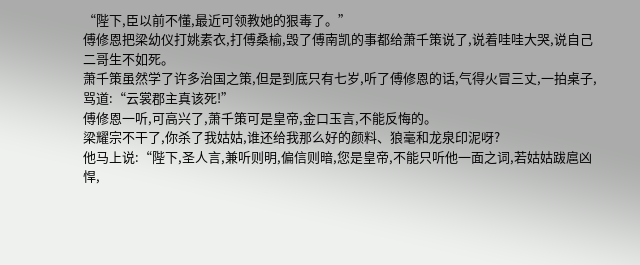“陛下,臣以前不懂,最近可领教她的狠毒了。”
傅修恩把梁幼仪打姚素衣,打傅桑榆,毁了傅南凯的事都给萧千策说了,说着哇哇大哭,说自己二哥生不如死。
萧千策虽然学了许多治国之策,但是到底只有七岁,听了傅修恩的话,气得火冒三丈,一拍桌子,骂道:“云裳郡主真该死!”
傅修恩一听,可高兴了,萧千策可是皇帝,金口玉言,不能反悔的。
梁耀宗不干了,你杀了我姑姑,谁还给我那么好的颜料、狼毫和龙泉印泥呀?
他马上说:“陛下,圣人言,兼听则明,偏信则暗,您是皇帝,不能只听他一面之词,若姑姑跋扈凶悍,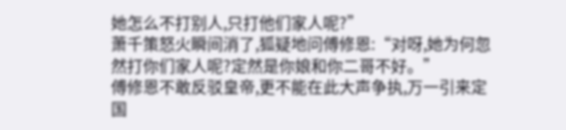她怎么不打别人,只打他们家人呢?”
萧千策怒火瞬间消了,狐疑地问傅修恩:“对呀,她为何忽然打你们家人呢?定然是你娘和你二哥不好。”
傅修恩不敢反驳皇帝,更不能在此大声争执,万一引来定国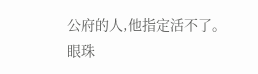公府的人,他指定活不了。
眼珠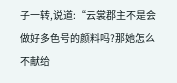子一转,说道:“云裳郡主不是会做好多色号的颜料吗?那她怎么不献给